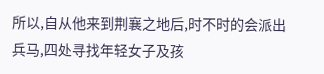所以,自从他来到荆襄之地后,时不时的会派出兵马,四处寻找年轻女子及孩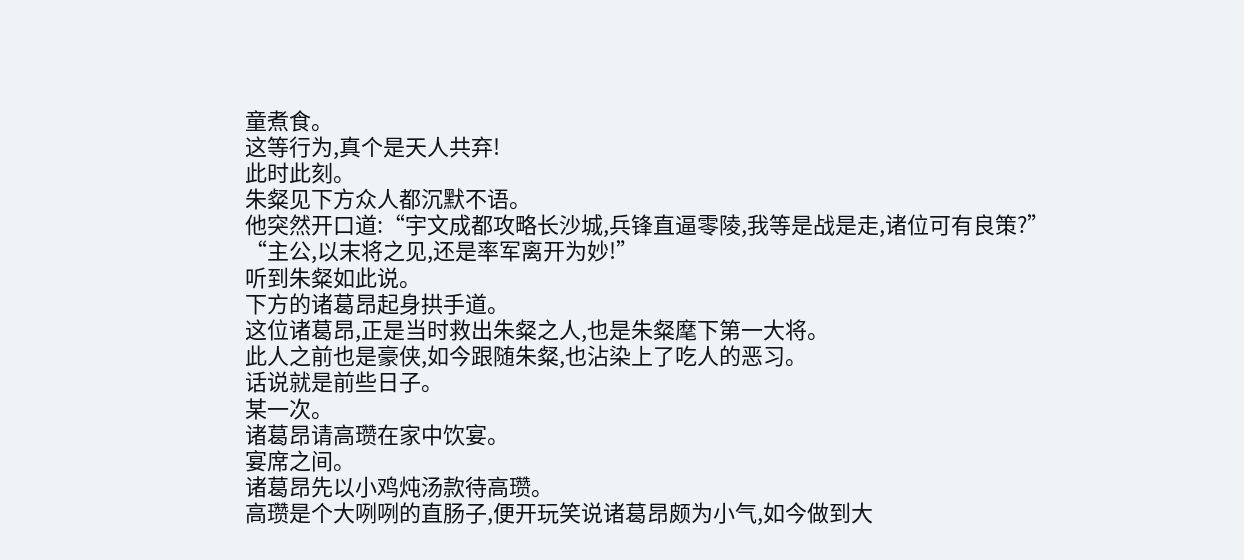童煮食。
这等行为,真个是天人共弃!
此时此刻。
朱粲见下方众人都沉默不语。
他突然开口道:“宇文成都攻略长沙城,兵锋直逼零陵,我等是战是走,诸位可有良策?”
“主公,以末将之见,还是率军离开为妙!”
听到朱粲如此说。
下方的诸葛昂起身拱手道。
这位诸葛昂,正是当时救出朱粲之人,也是朱粲麾下第一大将。
此人之前也是豪侠,如今跟随朱粲,也沾染上了吃人的恶习。
话说就是前些日子。
某一次。
诸葛昂请高瓒在家中饮宴。
宴席之间。
诸葛昂先以小鸡炖汤款待高瓒。
高瓒是个大咧咧的直肠子,便开玩笑说诸葛昂颇为小气,如今做到大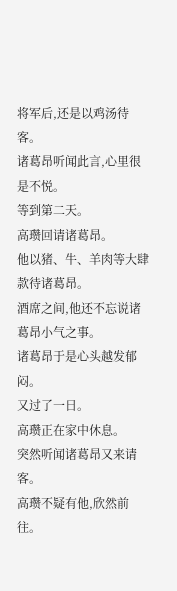将军后,还是以鸡汤待客。
诸葛昂听闻此言,心里很是不悦。
等到第二天。
高瓒回请诸葛昂。
他以猪、牛、羊肉等大肆款待诸葛昂。
酒席之间,他还不忘说诸葛昂小气之事。
诸葛昂于是心头越发郁闷。
又过了一日。
高瓒正在家中休息。
突然听闻诸葛昂又来请客。
高瓒不疑有他,欣然前往。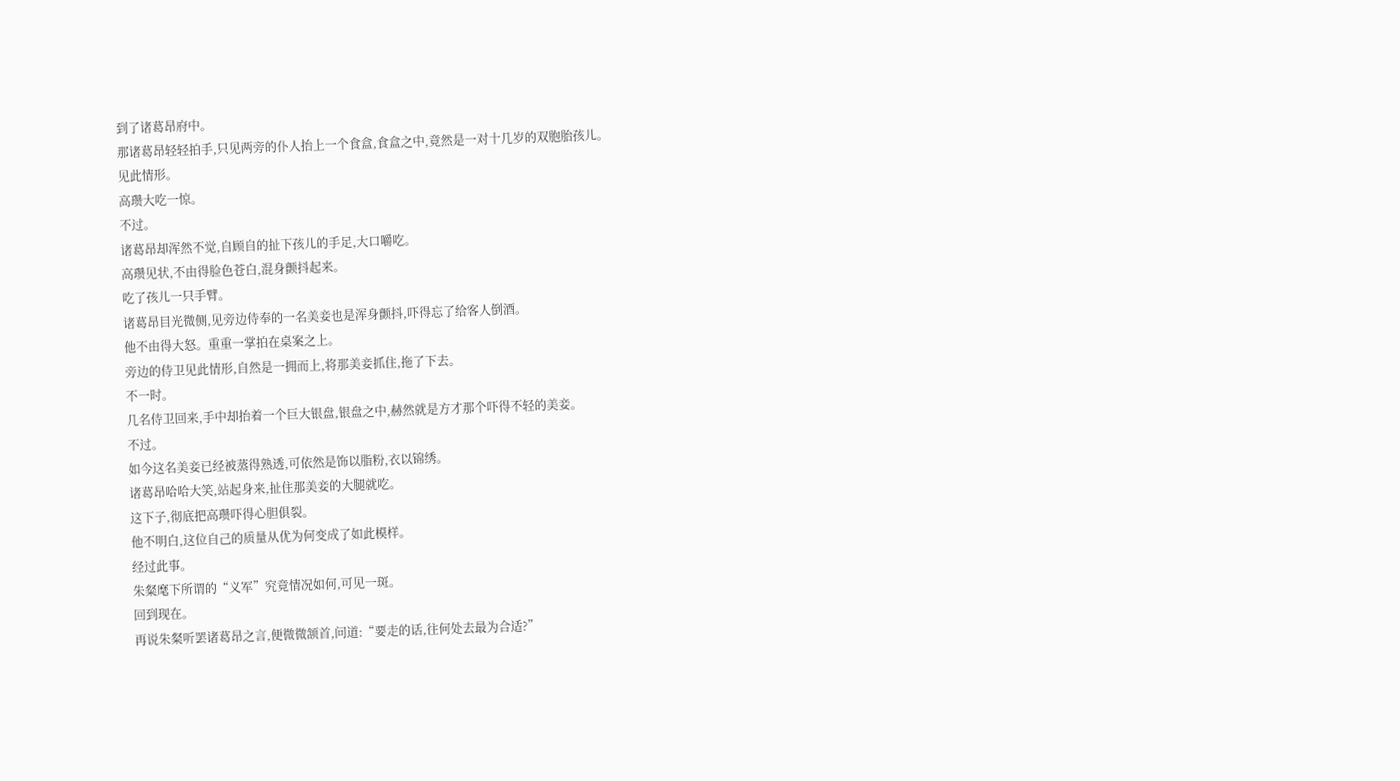到了诸葛昂府中。
那诸葛昂轻轻拍手,只见两旁的仆人抬上一个食盒,食盒之中,竟然是一对十几岁的双胞胎孩儿。
见此情形。
高瓒大吃一惊。
不过。
诸葛昂却浑然不觉,自顾自的扯下孩儿的手足,大口嚼吃。
高瓒见状,不由得脸色苍白,混身颤抖起来。
吃了孩儿一只手臂。
诸葛昂目光微侧,见旁边侍奉的一名美妾也是浑身颤抖,吓得忘了给客人倒酒。
他不由得大怒。重重一掌拍在桌案之上。
旁边的侍卫见此情形,自然是一拥而上,将那美妾抓住,拖了下去。
不一时。
几名侍卫回来,手中却抬着一个巨大银盘,银盘之中,赫然就是方才那个吓得不轻的美妾。
不过。
如今这名美妾已经被蒸得熟透,可依然是饰以脂粉,衣以锦绣。
诸葛昂哈哈大笑,站起身来,扯住那美妾的大腿就吃。
这下子,彻底把高瓒吓得心胆俱裂。
他不明白,这位自己的质量从优为何变成了如此模样。
经过此事。
朱粲麾下所谓的“义军”究竟情况如何,可见一斑。
回到现在。
再说朱粲听罢诸葛昂之言,便微微颔首,问道:“要走的话,往何处去最为合适?”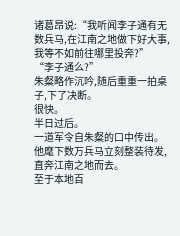诸葛昂说:“我听闻李子通有无数兵马,在江南之地做下好大事,我等不如前往哪里投奔?”
“李子通么?”
朱粲略作沉吟,随后重重一拍桌子,下了决断。
很快。
半日过后。
一道军令自朱粲的口中传出。
他麾下数万兵马立刻整装待发,直奔江南之地而去。
至于本地百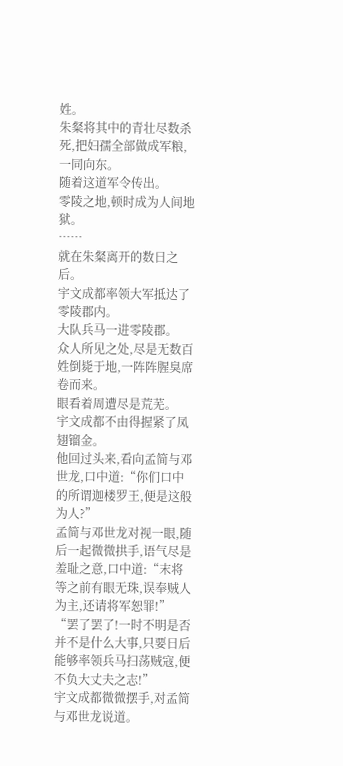姓。
朱粲将其中的青壮尽数杀死,把妇孺全部做成军粮,一同向东。
随着这道军令传出。
零陵之地,顿时成为人间地狱。
……
就在朱粲离开的数日之后。
宇文成都率领大军抵达了零陵郡内。
大队兵马一进零陵郡。
众人所见之处,尽是无数百姓倒毙于地,一阵阵腥臭席卷而来。
眼看着周遭尽是荒芜。
宇文成都不由得握紧了凤翅镏金。
他回过头来,看向孟简与邓世龙,口中道:“你们口中的所谓迦楼罗王,便是这般为人?”
孟简与邓世龙对视一眼,随后一起微微拱手,语气尽是羞耻之意,口中道:“末将等之前有眼无珠,误奉贼人为主,还请将军恕罪!”
“罢了罢了!一时不明是否并不是什么大事,只要日后能够率领兵马扫荡贼寇,便不负大丈夫之志!”
宇文成都微微摆手,对孟简与邓世龙说道。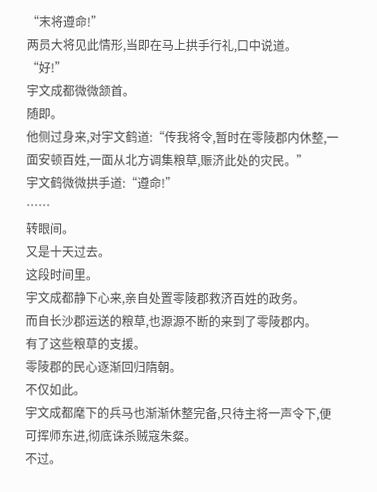“末将遵命!”
两员大将见此情形,当即在马上拱手行礼,口中说道。
“好!”
宇文成都微微颔首。
随即。
他侧过身来,对宇文鹤道:“传我将令,暂时在零陵郡内休整,一面安顿百姓,一面从北方调集粮草,赈济此处的灾民。”
宇文鹤微微拱手道:“遵命!”
……
转眼间。
又是十天过去。
这段时间里。
宇文成都静下心来,亲自处置零陵郡救济百姓的政务。
而自长沙郡运送的粮草,也源源不断的来到了零陵郡内。
有了这些粮草的支援。
零陵郡的民心逐渐回归隋朝。
不仅如此。
宇文成都麾下的兵马也渐渐休整完备,只待主将一声令下,便可挥师东进,彻底诛杀贼寇朱粲。
不过。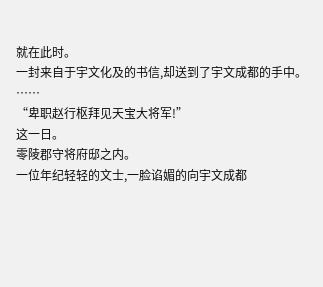就在此时。
一封来自于宇文化及的书信,却送到了宇文成都的手中。
……
“卑职赵行枢拜见天宝大将军!”
这一日。
零陵郡守将府邸之内。
一位年纪轻轻的文士,一脸谄媚的向宇文成都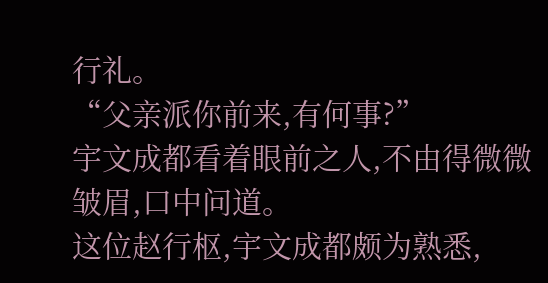行礼。
“父亲派你前来,有何事?”
宇文成都看着眼前之人,不由得微微皱眉,口中问道。
这位赵行枢,宇文成都颇为熟悉,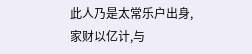此人乃是太常乐户出身,家财以亿计,与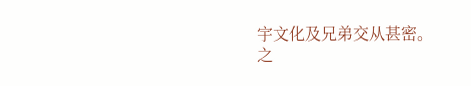宇文化及兄弟交从甚密。
之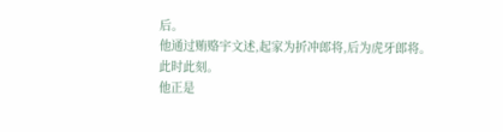后。
他通过贿赂宇文述,起家为折冲郎将,后为虎牙郎将。
此时此刻。
他正是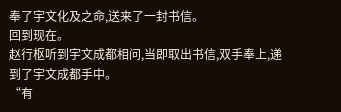奉了宇文化及之命,送来了一封书信。
回到现在。
赵行枢听到宇文成都相问,当即取出书信,双手奉上,递到了宇文成都手中。
“有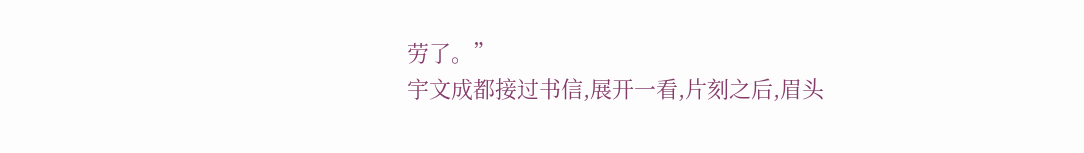劳了。”
宇文成都接过书信,展开一看,片刻之后,眉头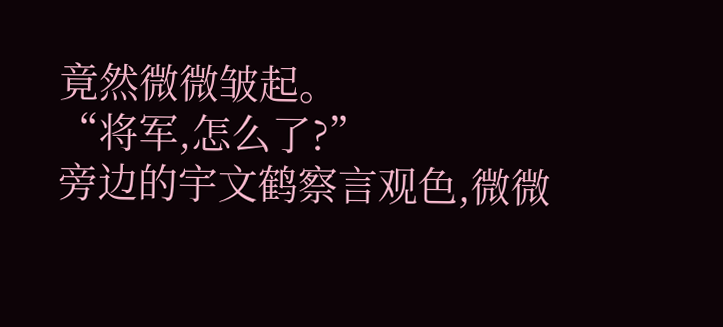竟然微微皱起。
“将军,怎么了?”
旁边的宇文鹤察言观色,微微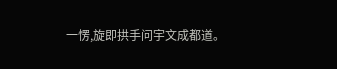一愣,旋即拱手问宇文成都道。